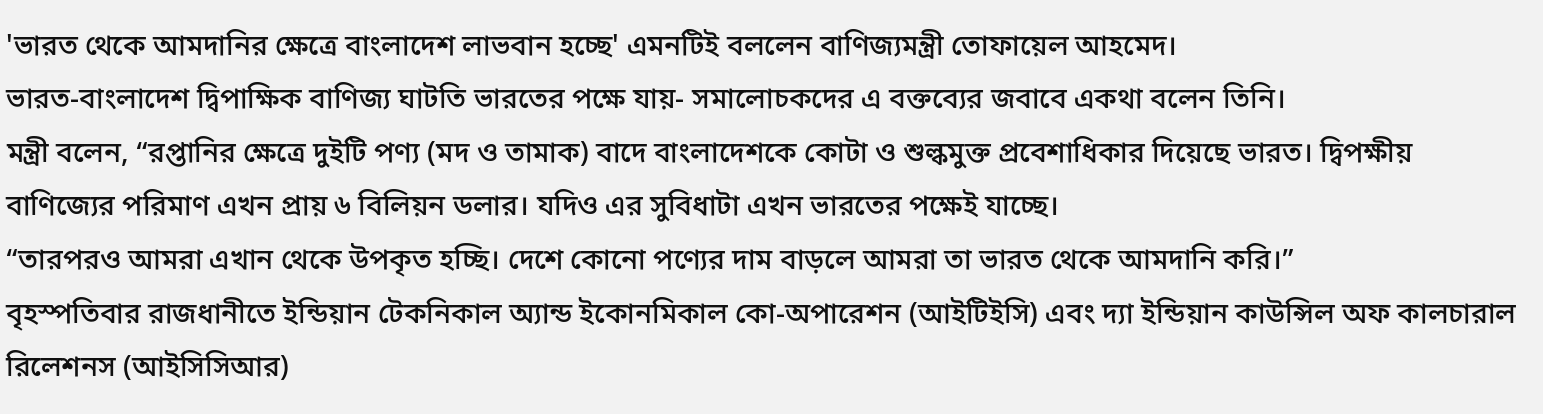'ভারত থেকে আমদানির ক্ষেত্রে বাংলাদেশ লাভবান হচ্ছে' এমনটিই বললেন বাণিজ্যমন্ত্রী তোফায়েল আহমেদ।
ভারত-বাংলাদেশ দ্বিপাক্ষিক বাণিজ্য ঘাটতি ভারতের পক্ষে যায়- সমালোচকদের এ বক্তব্যের জবাবে একথা বলেন তিনি।
মন্ত্রী বলেন, “রপ্তানির ক্ষেত্রে দুইটি পণ্য (মদ ও তামাক) বাদে বাংলাদেশকে কোটা ও শুল্কমুক্ত প্রবেশাধিকার দিয়েছে ভারত। দ্বিপক্ষীয় বাণিজ্যের পরিমাণ এখন প্রায় ৬ বিলিয়ন ডলার। যদিও এর সুবিধাটা এখন ভারতের পক্ষেই যাচ্ছে।
“তারপরও আমরা এখান থেকে উপকৃত হচ্ছি। দেশে কোনো পণ্যের দাম বাড়লে আমরা তা ভারত থেকে আমদানি করি।”
বৃহস্পতিবার রাজধানীতে ইন্ডিয়ান টেকনিকাল অ্যান্ড ইকোনমিকাল কো-অপারেশন (আইটিইসি) এবং দ্যা ইন্ডিয়ান কাউন্সিল অফ কালচারাল রিলেশনস (আইসিসিআর)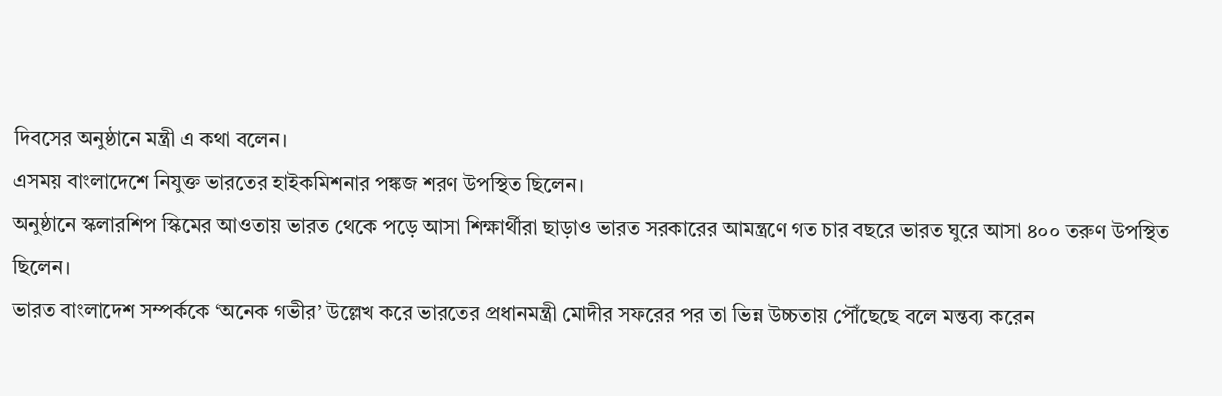দিবসের অনুষ্ঠানে মন্ত্রী এ কথা বলেন।
এসময় বাংলাদেশে নিযুক্ত ভারতের হাইকমিশনার পঙ্কজ শরণ উপস্থিত ছিলেন।
অনুষ্ঠানে স্কলারশিপ স্কিমের আওতায় ভারত থেকে পড়ে আসা শিক্ষার্থীরা ছাড়াও ভারত সরকারের আমন্ত্রণে গত চার বছরে ভারত ঘুরে আসা ৪০০ তরুণ উপস্থিত ছিলেন।
ভারত বাংলাদেশ সম্পর্ককে ‘অনেক গভীর’ উল্লেখ করে ভারতের প্রধানমন্ত্রী মোদীর সফরের পর তা ভিন্ন উচ্চতায় পৌঁছেছে বলে মন্তব্য করেন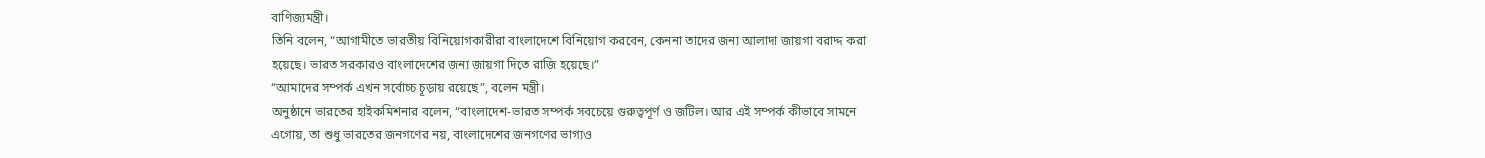বাণিজ্যমন্ত্রী।
তিনি বলেন, “আগামীতে ভারতীয় বিনিয়োগকারীরা বাংলাদেশে বিনিয়োগ করবেন, কেননা তাদের জন্য আলাদা জায়গা বরাদ্দ করা হয়েছে। ভারত সরকারও বাংলাদেশের জন্য জায়গা দিতে রাজি হয়েছে।”
“আমাদের সম্পর্ক এখন সর্বোচ্চ চূড়ায় রয়েছে”, বলেন মন্ত্রী।
অনুষ্ঠানে ভারতের হাইকমিশনার বলেন, “বাংলাদেশ-ভারত সম্পর্ক সবচেয়ে গুরুত্বপূর্ণ ও জটিল। আর এই সম্পর্ক কীভাবে সামনে এগোয়, তা শুধু ভারতের জনগণের নয়, বাংলাদেশের জনগণের ভাগ্যও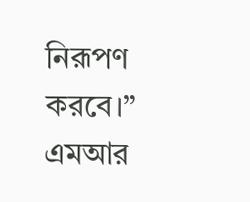নিরূপণ করবে।”
এমআর